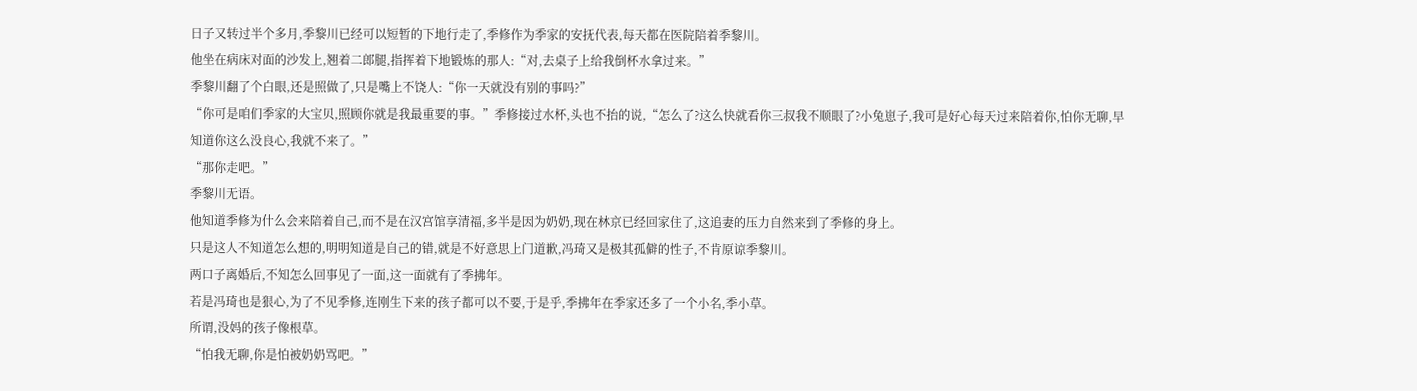日子又转过半个多月,季黎川已经可以短暂的下地行走了,季修作为季家的安抚代表,每天都在医院陪着季黎川。
他坐在病床对面的沙发上,翘着二郎腿,指挥着下地锻炼的那人:“对,去桌子上给我倒杯水拿过来。”
季黎川翻了个白眼,还是照做了,只是嘴上不饶人:“你一天就没有别的事吗?”
“你可是咱们季家的大宝贝,照顾你就是我最重要的事。”季修接过水杯,头也不抬的说,“怎么了?这么快就看你三叔我不顺眼了?小兔崽子,我可是好心每天过来陪着你,怕你无聊,早知道你这么没良心,我就不来了。”
“那你走吧。”
季黎川无语。
他知道季修为什么会来陪着自己,而不是在汉宫馆享清福,多半是因为奶奶,现在林京已经回家住了,这追妻的压力自然来到了季修的身上。
只是这人不知道怎么想的,明明知道是自己的错,就是不好意思上门道歉,冯琦又是极其孤僻的性子,不肯原谅季黎川。
两口子离婚后,不知怎么回事见了一面,这一面就有了季拂年。
若是冯琦也是狠心,为了不见季修,连刚生下来的孩子都可以不要,于是乎,季拂年在季家还多了一个小名,季小草。
所谓,没妈的孩子像根草。
“怕我无聊,你是怕被奶奶骂吧。”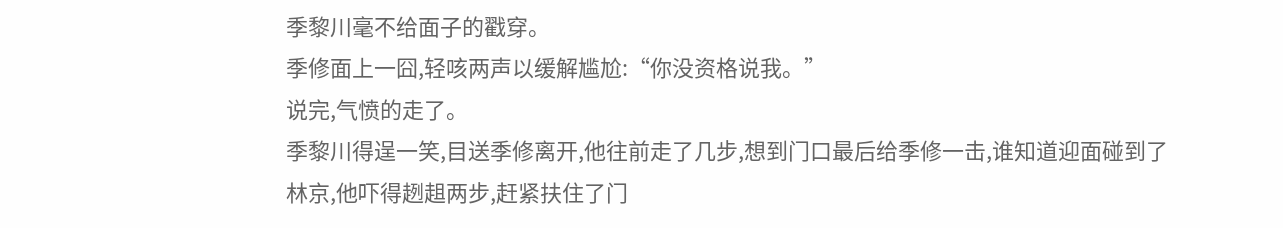季黎川毫不给面子的戳穿。
季修面上一囧,轻咳两声以缓解尴尬:“你没资格说我。”
说完,气愤的走了。
季黎川得逞一笑,目送季修离开,他往前走了几步,想到门口最后给季修一击,谁知道迎面碰到了林京,他吓得趔趄两步,赶紧扶住了门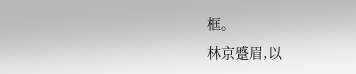框。
林京蹙眉,以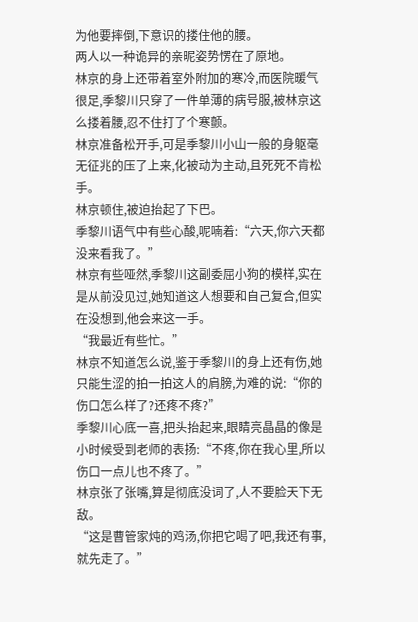为他要摔倒,下意识的搂住他的腰。
两人以一种诡异的亲昵姿势愣在了原地。
林京的身上还带着室外附加的寒冷,而医院暖气很足,季黎川只穿了一件单薄的病号服,被林京这么搂着腰,忍不住打了个寒颤。
林京准备松开手,可是季黎川小山一般的身躯毫无征兆的压了上来,化被动为主动,且死死不肯松手。
林京顿住,被迫抬起了下巴。
季黎川语气中有些心酸,呢喃着:“六天,你六天都没来看我了。”
林京有些哑然,季黎川这副委屈小狗的模样,实在是从前没见过,她知道这人想要和自己复合,但实在没想到,他会来这一手。
“我最近有些忙。”
林京不知道怎么说,鉴于季黎川的身上还有伤,她只能生涩的拍一拍这人的肩膀,为难的说:“你的伤口怎么样了?还疼不疼?”
季黎川心底一喜,把头抬起来,眼睛亮晶晶的像是小时候受到老师的表扬:“不疼,你在我心里,所以伤口一点儿也不疼了。”
林京张了张嘴,算是彻底没词了,人不要脸天下无敌。
“这是曹管家炖的鸡汤,你把它喝了吧,我还有事,就先走了。”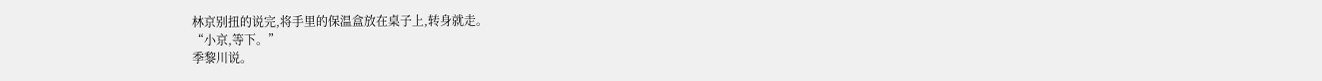林京别扭的说完,将手里的保温盒放在桌子上,转身就走。
“小京,等下。”
季黎川说。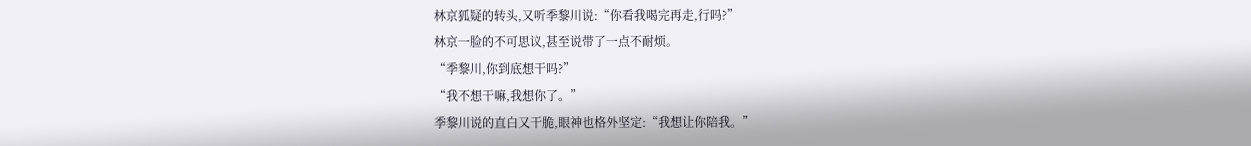林京狐疑的转头,又听季黎川说:“你看我喝完再走,行吗?”
林京一脸的不可思议,甚至说带了一点不耐烦。
“季黎川,你到底想干吗?”
“我不想干嘛,我想你了。”
季黎川说的直白又干脆,眼神也格外坚定:“我想让你陪我。”